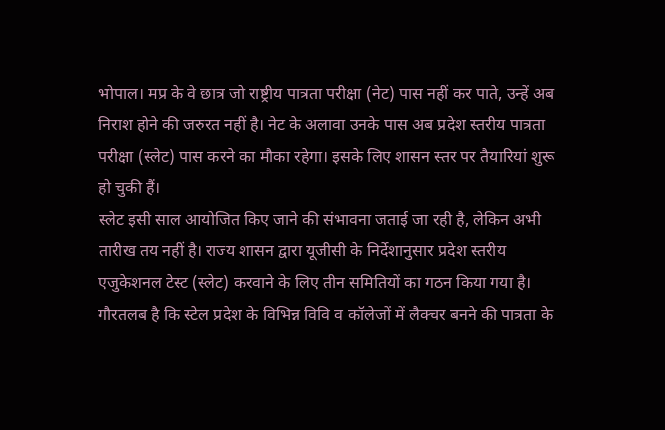भोपाल। मप्र के वे छात्र जो राष्ट्रीय पात्रता परीक्षा (नेट) पास नहीं कर पाते, उन्हें अब निराश होने की जरुरत नहीं है। नेट के अलावा उनके पास अब प्रदेश स्तरीय पात्रता परीक्षा (स्लेट) पास करने का मौका रहेगा। इसके लिए शासन स्तर पर तैयारियां शुरू हो चुकी हैं।
स्लेट इसी साल आयोजित किए जाने की संभावना जताई जा रही है, लेकिन अभी तारीख तय नहीं है। राज्य शासन द्वारा यूजीसी के निर्देशानुसार प्रदेश स्तरीय एजुकेशनल टेस्ट (स्लेट) करवाने के लिए तीन समितियों का गठन किया गया है। गौरतलब है कि स्टेल प्रदेश के विभिन्न विवि व कॉलेजों में लैक्चर बनने की पात्रता के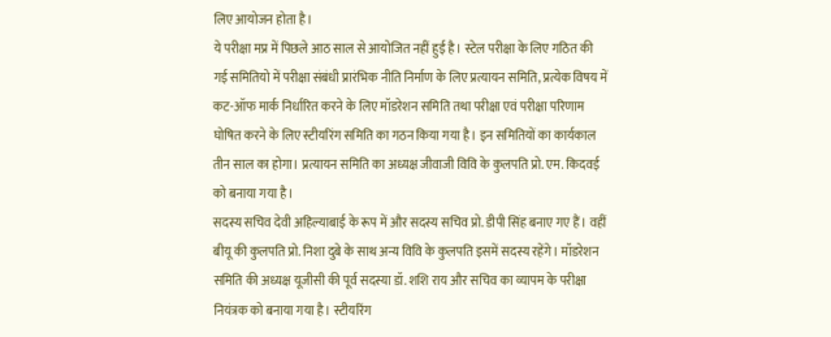लिए आयोजन होता है।
ये परीक्षा मप्र में पिछले आठ साल से आयोजित नहीं हुई है। स्टेल परीक्षा के लिए गठित की गई समितियो में परीक्षा संबंधी प्रारंभिक नीति निर्माण के लिए प्रत्यायन समिति, प्रत्येक विषय में कट-ऑफ मार्क निर्धारित करने के लिए मॉडरेशन समिति तथा परीक्षा एवं परीक्षा परिणाम घोषित करने के लिए स्टीयरिंग समिति का गठन किया गया है। इन समितियों का कार्यकाल तीन साल का होगा। प्रत्यायन समिति का अध्यक्ष जीवाजी विवि के कुलपति प्रो. एम. किदवई को बनाया गया है।
सदस्य सचिव देवी अहिल्याबाई के रूप में और सदस्य सचिव प्रो. डीपी सिंह बनाए गए हैं। वहीं बीयू की कुलपति प्रो. निशा दुबे के साथ अन्य विवि के कुलपति इसमें सदस्य रहेंगे। मॉडरेशन समिति की अध्यक्ष यूजीसी की पूर्व सदस्या डॉ. शशि राय और सचिव का व्यापम के परीक्षा नियंत्रक को बनाया गया है। स्टीयरिंग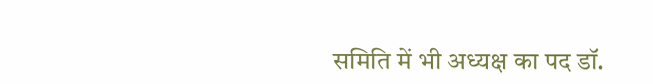समिति में भी अध्यक्ष का पद डॉ.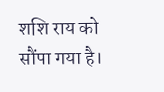शशि राय को सौंपा गया है।